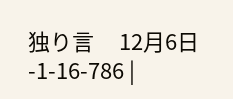独り言     12月6日-1-16-786 |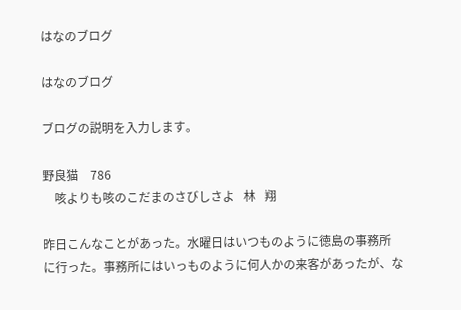はなのブログ

はなのブログ

ブログの説明を入力します。

野良猫    786
    咳よりも咳のこだまのさびしさよ   林   翔

昨日こんなことがあった。水曜日はいつものように徳島の事務所
に行った。事務所にはいっものように何人かの来客があったが、な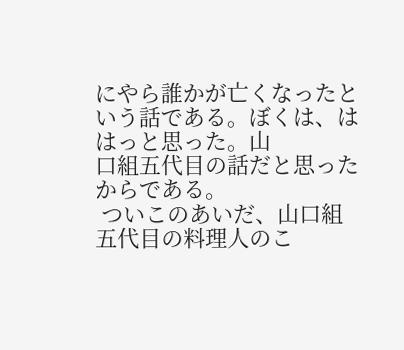にやら誰かが亡くなったという話である。ぼくは、ははっと思った。山
口組五代目の話だと思ったからである。
 ついこのあいだ、山口組五代目の料理人のこ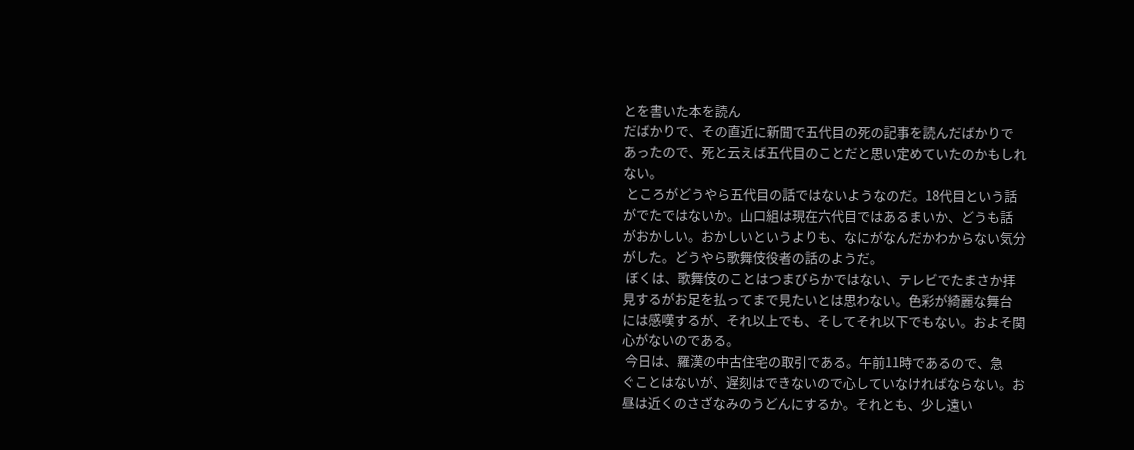とを書いた本を読ん
だばかりで、その直近に新聞で五代目の死の記事を読んだばかりで
あったので、死と云えば五代目のことだと思い定めていたのかもしれ
ない。
 ところがどうやら五代目の話ではないようなのだ。18代目という話
がでたではないか。山口組は現在六代目ではあるまいか、どうも話
がおかしい。おかしいというよりも、なにがなんだかわからない気分
がした。どうやら歌舞伎役者の話のようだ。
 ぼくは、歌舞伎のことはつまびらかではない、テレビでたまさか拝
見するがお足を払ってまで見たいとは思わない。色彩が綺麗な舞台
には感嘆するが、それ以上でも、そしてそれ以下でもない。およそ関
心がないのである。
 今日は、羅漢の中古住宅の取引である。午前11時であるので、急
ぐことはないが、遅刻はできないので心していなければならない。お
昼は近くのさざなみのうどんにするか。それとも、少し遠い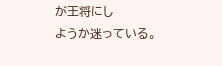が王将にし
ようか迷っている。